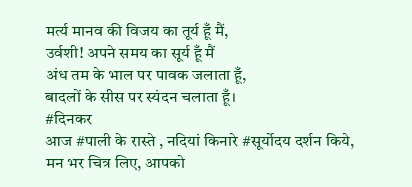मर्त्य मानव की विजय का तूर्य हूँ मैं,
उर्वशी! अपने समय का सूर्य हूँ मैं
अंध तम के भाल पर पावक जलाता हूँ,
बादलों के सीस पर स्यंदन चलाता हूँ।
#दिनकर
आज #पाली के रास्ते , नदियां किनारे #सूर्योदय दर्शन किये, मन भर चित्र लिए, आपको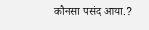कौनसा पसंद आया.?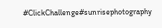#ClickChallenge#sunrisephotography